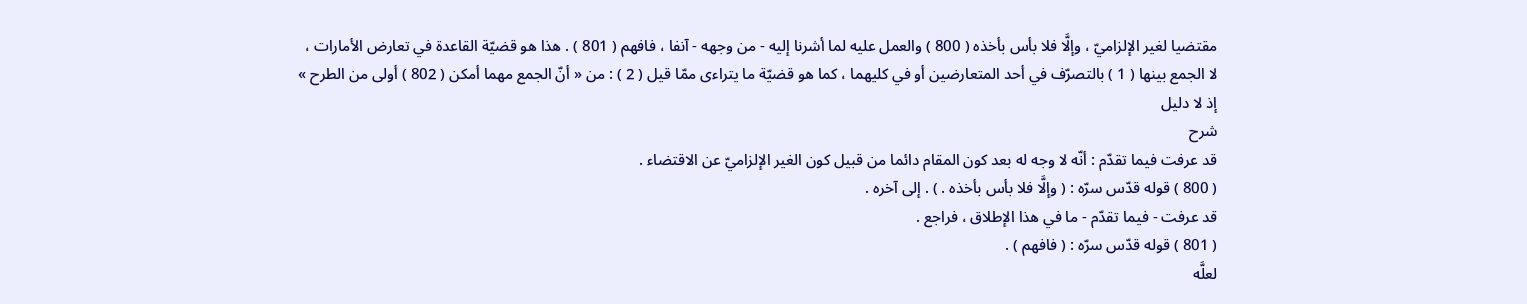مقتضيا لغير الإلزاميّ ، وإلَّا فلا بأس بأخذه ( 800 ) والعمل عليه لما أشرنا إليه - من وجهه - آنفا ، فافهم ( 801 ) . هذا هو قضيّة القاعدة في تعارض الأمارات ، لا الجمع بينها ( 1 ) بالتصرّف في أحد المتعارضين أو في كليهما ، كما هو قضيّة ما يتراءى ممّا قيل ( 2 ) : من « أنّ الجمع مهما أمكن ( 802 ) أولى من الطرح » إذ لا دليل
شرح
قد عرفت فيما تقدّم : أنّه لا وجه له بعد كون المقام دائما من قبيل كون الغير الإلزاميّ عن الاقتضاء .
( 800 ) قوله قدّس سرّه : ( وإلَّا فلا بأس بأخذه . ) . إلى آخره .
قد عرفت - فيما تقدّم - ما في هذا الإطلاق ، فراجع .
( 801 ) قوله قدّس سرّه : ( فافهم ) .
لعلَّه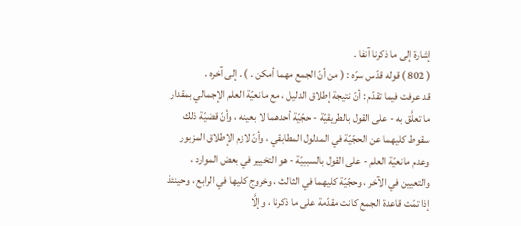إشارة إلى ما ذكرنا آنفا .
( 802 ) قوله قدّس سرّه : ( من أنّ الجمع مهما أمكن . ) . إلى آخره .
قد عرفت فيما تقدّم : أنّ نتيجة إطلاق الدليل ، مع مانعيّة العلم الإجمالي بمقدار ما تعلَّق به - على القول بالطريقيّة - حجّيّة أحدهما لا بعينه ، وأنّ قضيّة ذلك سقوط كليهما عن الحجّيّة في المدلول المطابقي ، وأنّ لازم الإطلاق المزبور وعدم مانعيّة العلم - على القول بالسببيّة - هو التخيير في بعض الموارد ، والتعيين في الآخر ، وحجّيّة كليهما في الثالث ، وخروج كليها في الرابع ، وحينئذ إذا تمّت قاعدة الجمع كانت مقدّمة على ما ذكرنا ، وإلَّا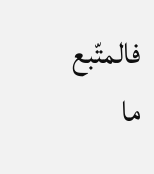فالمتّبع ما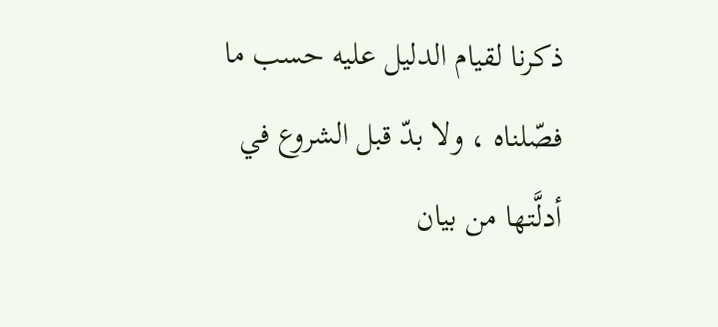ذكرنا لقيام الدليل عليه حسب ما فصّلناه ، ولا بدّ قبل الشروع في أدلَّتها من بيان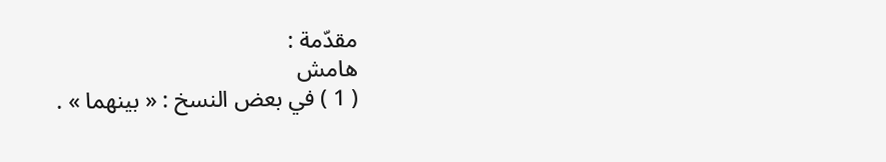مقدّمة :
هامش
( 1 ) في بعض النسخ : « بينهما » .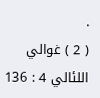.
( 2 ) غوالي اللئالي 4 : 136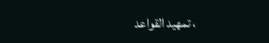، تمهيد القواعد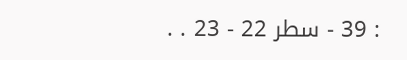: 39 - سطر 22 - 23 . .